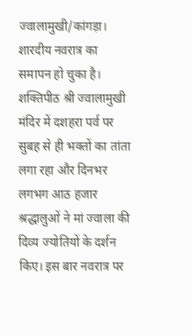ज्वालामुखी/कांगड़ा। शारदीय नवरात्र का समापन हो चुका है। शक्तिपीठ श्री ज्वालामुखी मंदिर में दशहरा पर्व पर सुबह से ही भक्तों का तांता लगा रहा और दिनभर लगभग आठ हजार श्रद्धालुओं ने मां ज्वाला की दिव्य ज्योतियों के दर्शन किए। इस बार नवरात्र पर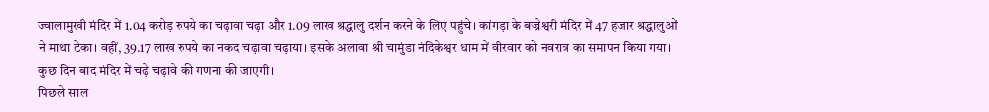ज्वालामुखी मंदिर में 1.04 करोड़ रुपये का चढ़ावा चढ़ा और 1.09 लाख श्रद्धालु दर्शन करने के लिए पहुंचे। कांगड़ा के बज्रेश्वरी मंदिर में 47 हजार श्रद्धालुओं ने माथा टेका। वहीं, 39.17 लाख रुपये का नकद चढ़ावा चढ़ाया। इसके अलावा श्री चामुंडा नंदिकेश्वर धाम में वीरवार को नवरात्र का समापन किया गया। कुछ दिन बाद मंदिर में चढ़े चढ़ावे की गणना की जाएगी।
पिछले साल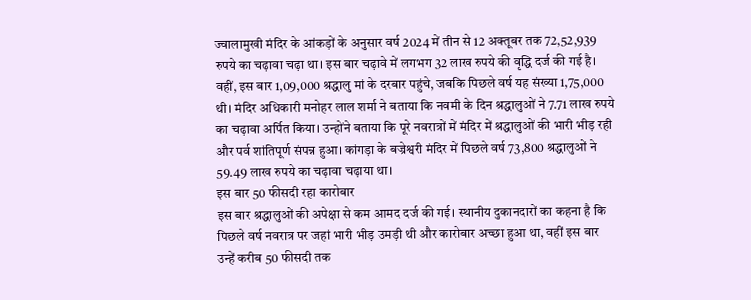ज्वालामुखी मंदिर के आंकड़ों के अनुसार वर्ष 2024 में तीन से 12 अक्तूबर तक 72,52,939 रुपये का चढ़ावा चढ़ा था। इस बार चढ़ावे में लगभग 32 लाख रुपये की वृद्धि दर्ज की गई है। वहीं, इस बार 1,09,000 श्रद्धालु मां के दरबार पहुंचे, जबकि पिछले वर्ष यह संख्या 1,75,000 थी। मंदिर अधिकारी मनोहर लाल शर्मा ने बताया कि नवमी के दिन श्रद्धालुओं ने 7.71 लाख रुपये का चढ़ावा अर्पित किया। उन्होंने बताया कि पूरे नवरात्रों में मंदिर में श्रद्धालुओं की भारी भीड़ रही और पर्व शांतिपूर्ण संपन्न हुआ। कांगड़ा के बज्रेश्वरी मंदिर में पिछले वर्ष 73,800 श्रद्धालुओं ने 59.49 लाख रुपये का चढ़ावा चढ़ाया था।
इस बार 50 फीसदी रहा कारोबार
इस बार श्रद्धालुओं की अपेक्षा से कम आमद दर्ज की गई। स्थानीय दुकानदारों का कहना है कि पिछले वर्ष नवरात्र पर जहां भारी भीड़ उमड़ी थी और कारोबार अच्छा हुआ था, वहीं इस बार उन्हें करीब 50 फीसदी तक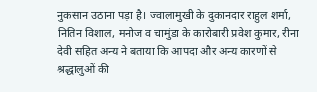नुकसान उठाना पड़ा है। ज्वालामुखी के दुकानदार राहुल शर्मा, नितिन विशाल, मनोज व चामुंडा के कारोबारी प्रवेश कुमार, रीना देवी सहित अन्य ने बताया कि आपदा और अन्य कारणों से श्रद्धालुओं की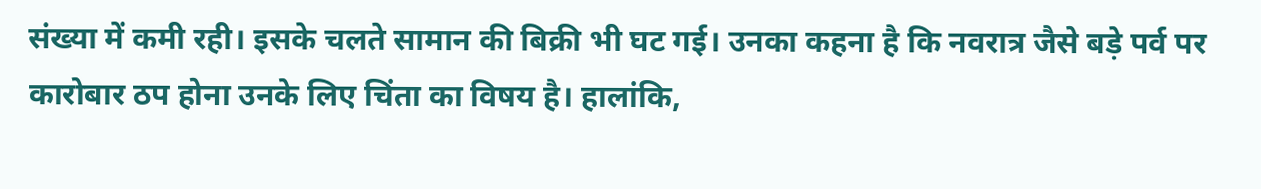संख्या में कमी रही। इसके चलते सामान की बिक्री भी घट गई। उनका कहना है कि नवरात्र जैसे बड़े पर्व पर कारोबार ठप होना उनके लिए चिंता का विषय है। हालांकि,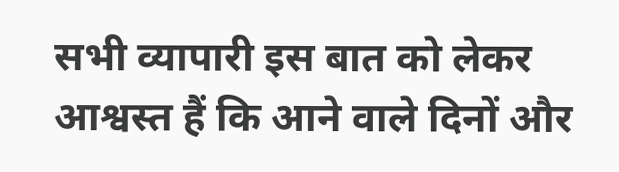सभी व्यापारी इस बात को लेकर आश्वस्त हैं कि आने वाले दिनों और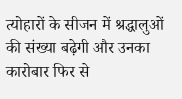त्योहारों के सीजन में श्रद्धालुओं की संख्या बढ़ेगी और उनका कारोबार फिर से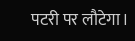पटरी पर लौटेगा।